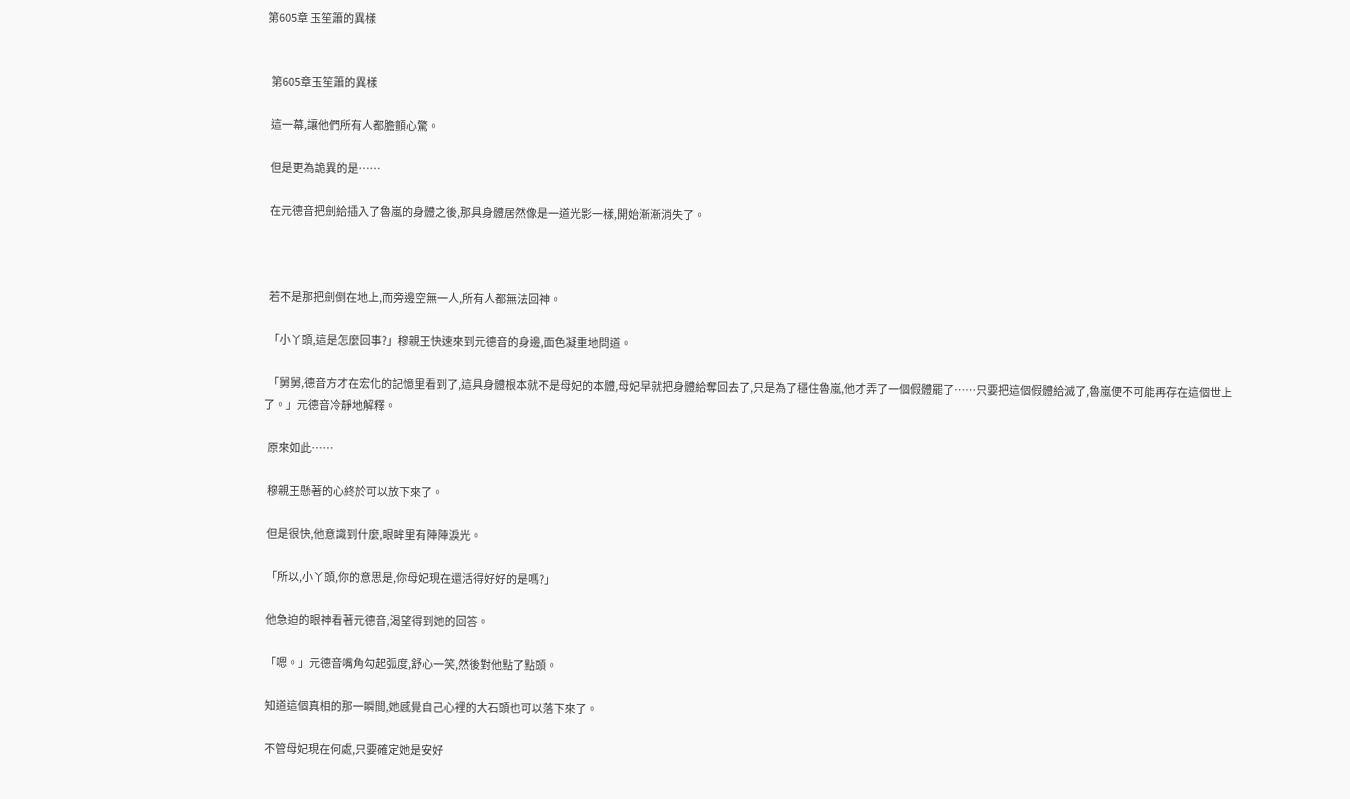第605章 玉笙簫的異樣


  第605章玉笙簫的異樣

  這一幕,讓他們所有人都膽顫心驚。

  但是更為詭異的是……

  在元德音把劍給插入了魯嵐的身體之後,那具身體居然像是一道光影一樣,開始漸漸消失了。



  若不是那把劍倒在地上,而旁邊空無一人,所有人都無法回神。

  「小丫頭,這是怎麼回事?」穆親王快速來到元德音的身邊,面色凝重地問道。

  「舅舅,德音方才在宏化的記憶里看到了,這具身體根本就不是母妃的本體,母妃早就把身體給奪回去了,只是為了穩住魯嵐,他才弄了一個假體罷了……只要把這個假體給滅了,魯嵐便不可能再存在這個世上了。」元德音冷靜地解釋。

  原來如此……

  穆親王懸著的心終於可以放下來了。

  但是很快,他意識到什麼,眼眸里有陣陣淚光。

  「所以,小丫頭,你的意思是,你母妃現在還活得好好的是嗎?」

  他急迫的眼神看著元德音,渴望得到她的回答。

  「嗯。」元德音嘴角勾起弧度,舒心一笑,然後對他點了點頭。

  知道這個真相的那一瞬間,她感覺自己心裡的大石頭也可以落下來了。

  不管母妃現在何處,只要確定她是安好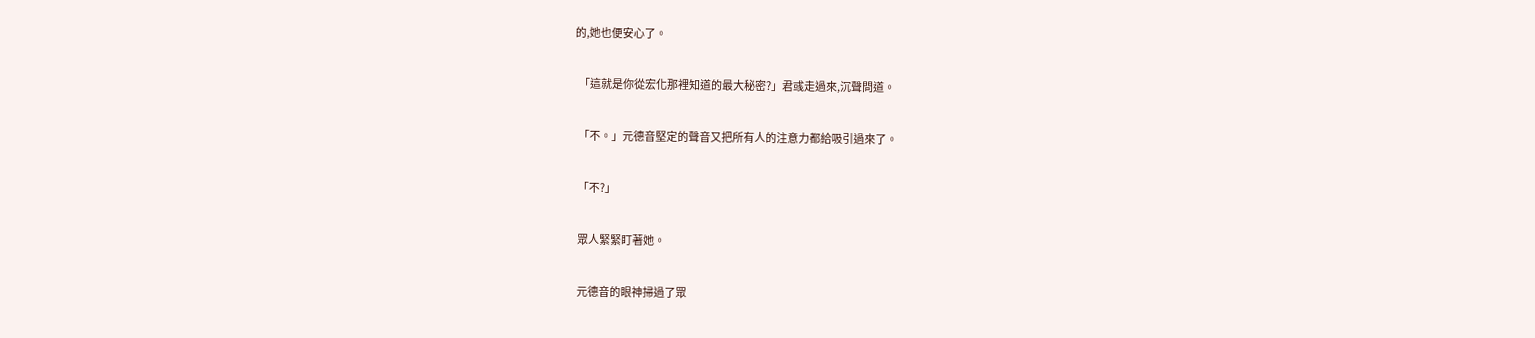的,她也便安心了。

  「這就是你從宏化那裡知道的最大秘密?」君彧走過來,沉聲問道。

  「不。」元德音堅定的聲音又把所有人的注意力都給吸引過來了。

  「不?」

  眾人緊緊盯著她。

  元德音的眼神掃過了眾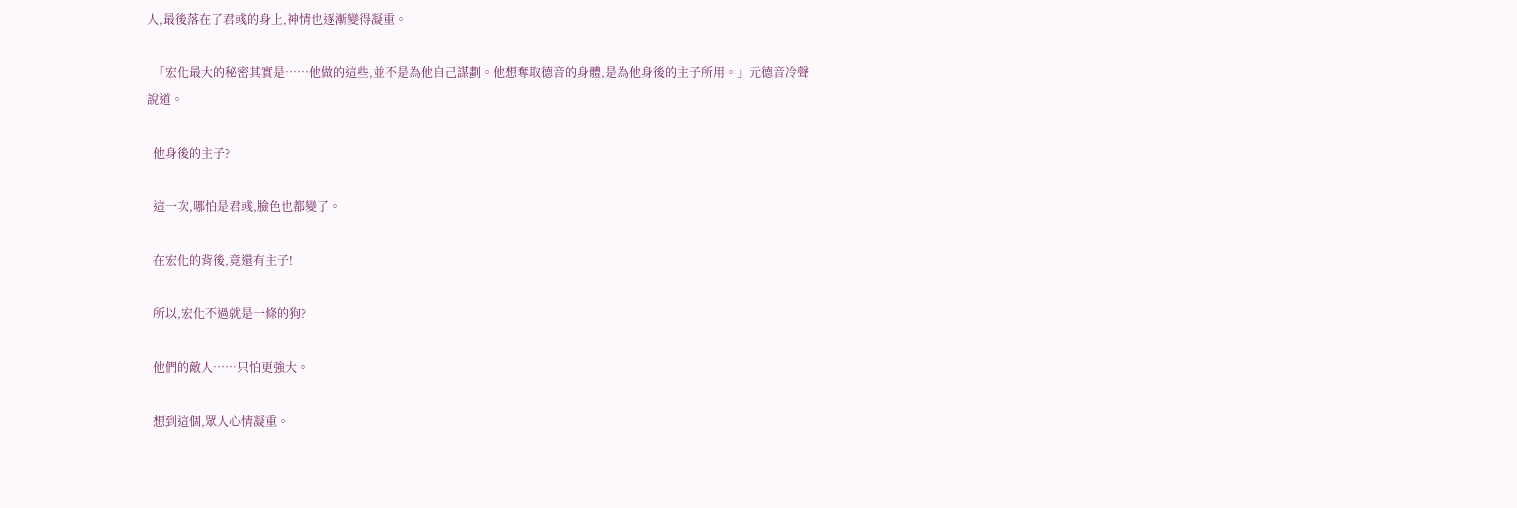人,最後落在了君彧的身上,神情也逐漸變得凝重。

  「宏化最大的秘密其實是……他做的這些,並不是為他自己謀劃。他想奪取德音的身體,是為他身後的主子所用。」元德音冷聲說道。

  他身後的主子?

  這一次,哪怕是君彧,臉色也都變了。

  在宏化的背後,竟還有主子!

  所以,宏化不過就是一條的狗?

  他們的敵人……只怕更強大。

  想到這個,眾人心情凝重。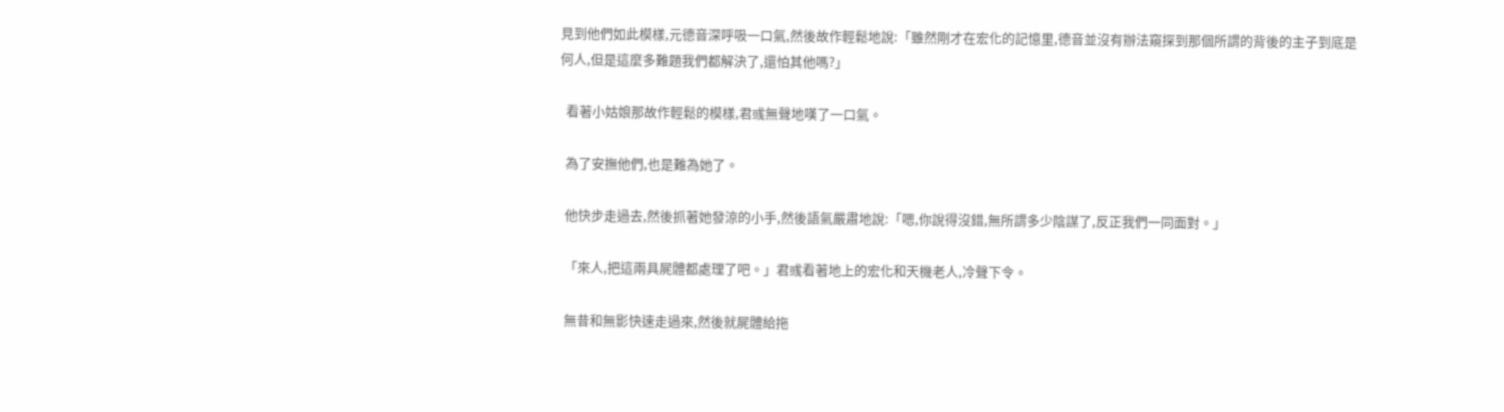見到他們如此模樣,元德音深呼吸一口氣,然後故作輕鬆地說:「雖然剛才在宏化的記憶里,德音並沒有辦法窺探到那個所謂的背後的主子到底是何人,但是這麼多難題我們都解決了,還怕其他嗎?」

  看著小姑娘那故作輕鬆的模樣,君彧無聲地嘆了一口氣。

  為了安撫他們,也是難為她了。

  他快步走過去,然後抓著她發涼的小手,然後語氣嚴肅地說:「嗯,你說得沒錯,無所謂多少陰謀了,反正我們一同面對。」

  「來人,把這兩具屍體都處理了吧。」君彧看著地上的宏化和天機老人,冷聲下令。

  無昔和無影快速走過來,然後就屍體給拖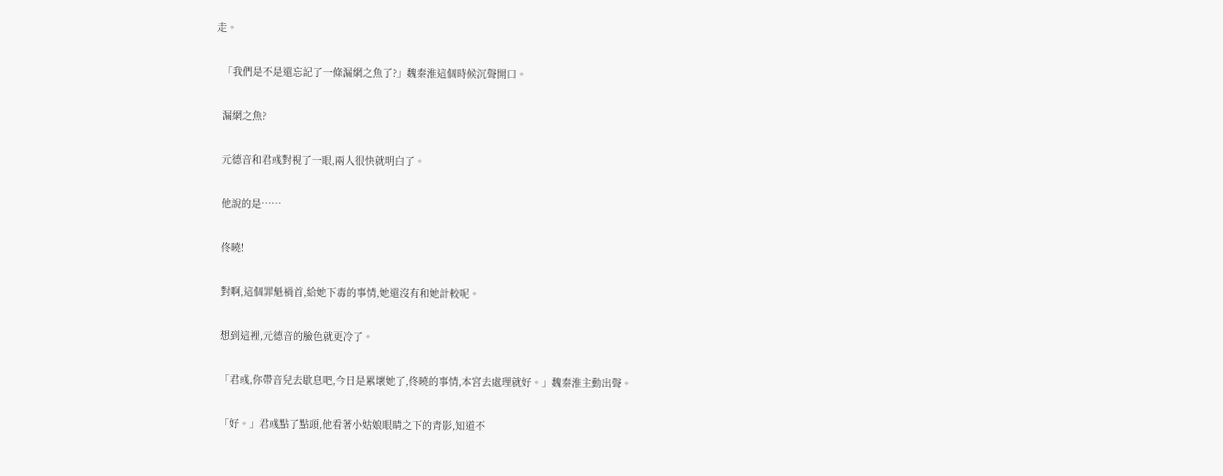走。

  「我們是不是還忘記了一條漏網之魚了?」魏秦淮這個時候沉聲開口。

  漏網之魚?

  元德音和君彧對視了一眼,兩人很快就明白了。

  他說的是……

  佟曉!

  對啊,這個罪魁禍首,給她下毒的事情,她還沒有和她計較呢。

  想到這裡,元德音的臉色就更冷了。

  「君彧,你帶音兒去歇息吧,今日是累壞她了,佟曉的事情,本宮去處理就好。」魏秦淮主動出聲。

  「好。」君彧點了點頭,他看著小姑娘眼睛之下的青影,知道不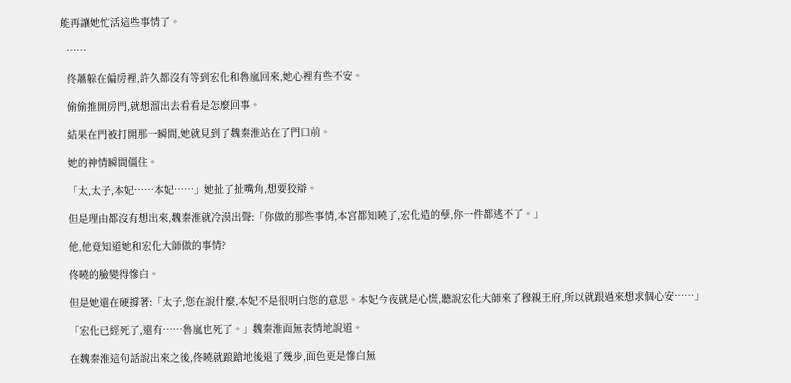能再讓她忙活這些事情了。

  ……

  佟蕭躲在偏房裡,許久都沒有等到宏化和魯嵐回來,她心裡有些不安。

  偷偷推開房門,就想溜出去看看是怎麼回事。

  結果在門被打開那一瞬間,她就見到了魏秦淮站在了門口前。

  她的神情瞬間僵住。

  「太,太子,本妃……本妃……」她扯了扯嘴角,想要狡辯。

  但是理由都沒有想出來,魏秦淮就冷漠出聲:「你做的那些事情,本宮都知曉了,宏化造的孽,你一件都逃不了。」

  他,他竟知道她和宏化大師做的事情?

  佟曉的臉變得慘白。

  但是她還在硬撐著:「太子,您在說什麼,本妃不是很明白您的意思。本妃今夜就是心慌,聽說宏化大師來了穆親王府,所以就跟過來想求個心安……」

  「宏化已經死了,還有……魯嵐也死了。」魏秦淮面無表情地說道。

  在魏秦淮這句話說出來之後,佟曉就踉蹌地後退了幾步,面色更是慘白無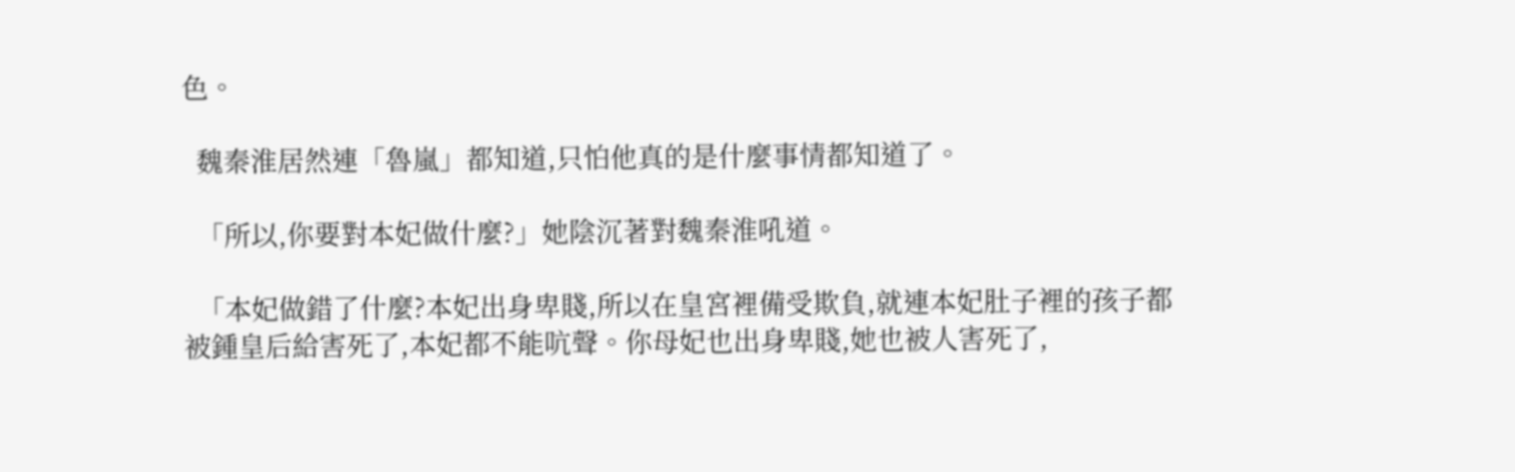色。

  魏秦淮居然連「魯嵐」都知道,只怕他真的是什麼事情都知道了。

  「所以,你要對本妃做什麼?」她陰沉著對魏秦淮吼道。

  「本妃做錯了什麼?本妃出身卑賤,所以在皇宮裡備受欺負,就連本妃肚子裡的孩子都被鍾皇后給害死了,本妃都不能吭聲。你母妃也出身卑賤,她也被人害死了,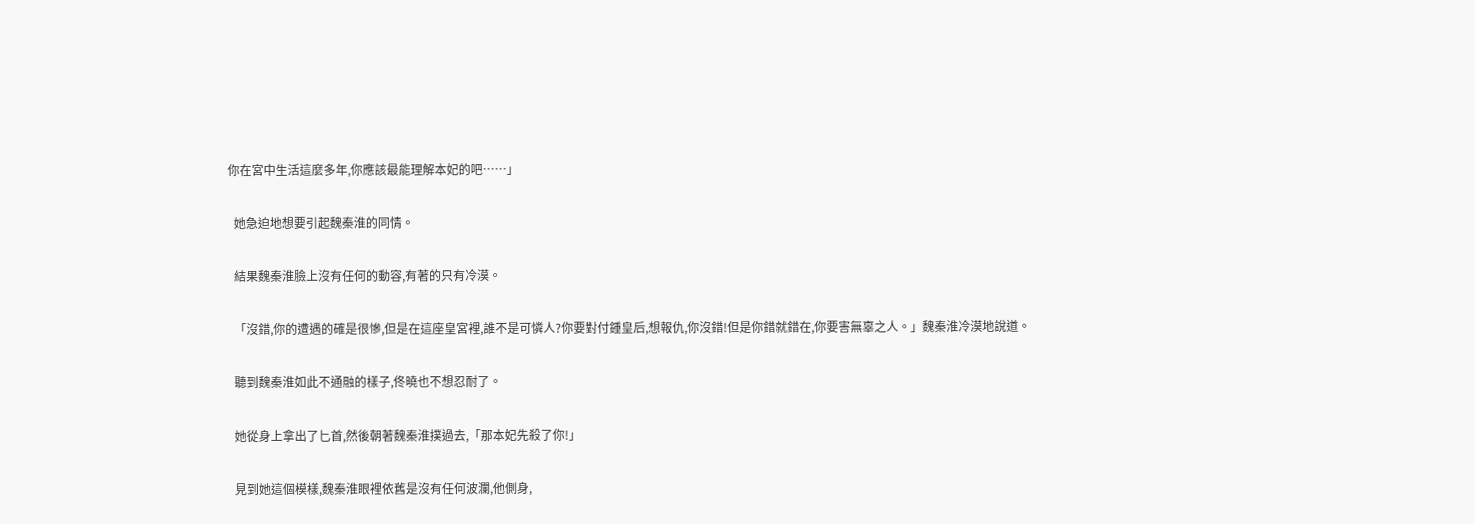你在宮中生活這麼多年,你應該最能理解本妃的吧……」

  她急迫地想要引起魏秦淮的同情。

  結果魏秦淮臉上沒有任何的動容,有著的只有冷漠。

  「沒錯,你的遭遇的確是很慘,但是在這座皇宮裡,誰不是可憐人?你要對付鍾皇后,想報仇,你沒錯!但是你錯就錯在,你要害無辜之人。」魏秦淮冷漠地說道。

  聽到魏秦淮如此不通融的樣子,佟曉也不想忍耐了。

  她從身上拿出了匕首,然後朝著魏秦淮撲過去,「那本妃先殺了你!」

  見到她這個模樣,魏秦淮眼裡依舊是沒有任何波瀾,他側身,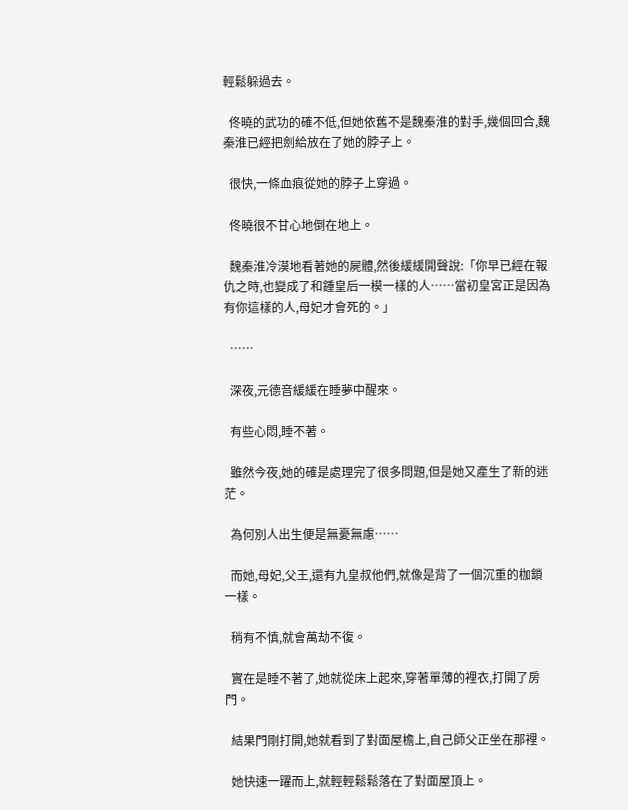輕鬆躲過去。

  佟曉的武功的確不低,但她依舊不是魏秦淮的對手,幾個回合,魏秦淮已經把劍給放在了她的脖子上。

  很快,一條血痕從她的脖子上穿過。

  佟曉很不甘心地倒在地上。

  魏秦淮冷漠地看著她的屍體,然後緩緩開聲說:「你早已經在報仇之時,也變成了和鍾皇后一模一樣的人……當初皇宮正是因為有你這樣的人,母妃才會死的。」

  ……

  深夜,元德音緩緩在睡夢中醒來。

  有些心悶,睡不著。

  雖然今夜,她的確是處理完了很多問題,但是她又產生了新的迷茫。

  為何別人出生便是無憂無慮……

  而她,母妃,父王,還有九皇叔他們,就像是背了一個沉重的枷鎖一樣。

  稍有不慎,就會萬劫不復。

  實在是睡不著了,她就從床上起來,穿著單薄的裡衣,打開了房門。

  結果門剛打開,她就看到了對面屋檐上,自己師父正坐在那裡。

  她快速一躍而上,就輕輕鬆鬆落在了對面屋頂上。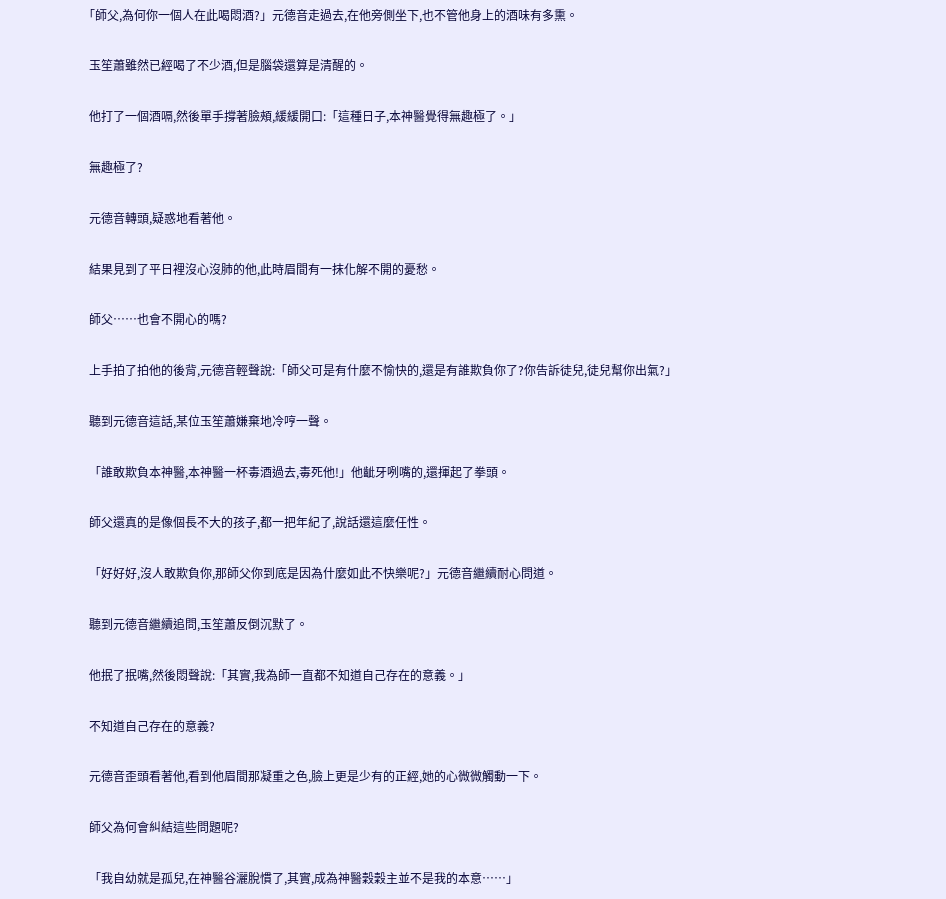「師父,為何你一個人在此喝悶酒?」元德音走過去,在他旁側坐下,也不管他身上的酒味有多熏。

  玉笙蕭雖然已經喝了不少酒,但是腦袋還算是清醒的。

  他打了一個酒嗝,然後單手撐著臉頰,緩緩開口:「這種日子,本神醫覺得無趣極了。」

  無趣極了?

  元德音轉頭,疑惑地看著他。

  結果見到了平日裡沒心沒肺的他,此時眉間有一抹化解不開的憂愁。

  師父……也會不開心的嗎?

  上手拍了拍他的後背,元德音輕聲說:「師父可是有什麼不愉快的,還是有誰欺負你了?你告訴徒兒,徒兒幫你出氣?」

  聽到元德音這話,某位玉笙蕭嫌棄地冷哼一聲。

  「誰敢欺負本神醫,本神醫一杯毒酒過去,毒死他!」他齜牙咧嘴的,還揮起了拳頭。

  師父還真的是像個長不大的孩子,都一把年紀了,說話還這麼任性。

  「好好好,沒人敢欺負你,那師父你到底是因為什麼如此不快樂呢?」元德音繼續耐心問道。

  聽到元德音繼續追問,玉笙蕭反倒沉默了。

  他抿了抿嘴,然後悶聲說:「其實,我為師一直都不知道自己存在的意義。」

  不知道自己存在的意義?

  元德音歪頭看著他,看到他眉間那凝重之色,臉上更是少有的正經,她的心微微觸動一下。

  師父為何會糾結這些問題呢?

  「我自幼就是孤兒,在神醫谷灑脫慣了,其實,成為神醫穀穀主並不是我的本意……」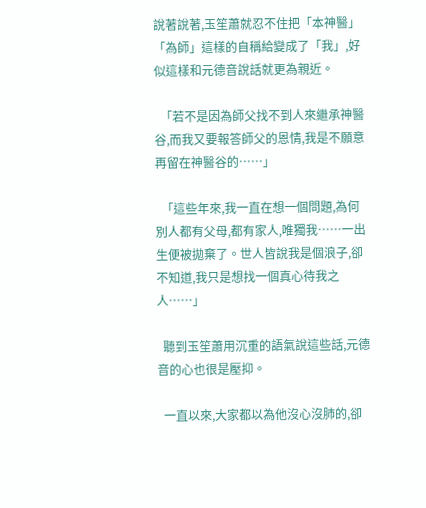說著說著,玉笙蕭就忍不住把「本神醫」「為師」這樣的自稱給變成了「我」,好似這樣和元德音說話就更為親近。

  「若不是因為師父找不到人來繼承神醫谷,而我又要報答師父的恩情,我是不願意再留在神醫谷的……」

  「這些年來,我一直在想一個問題,為何別人都有父母,都有家人,唯獨我……一出生便被拋棄了。世人皆說我是個浪子,卻不知道,我只是想找一個真心待我之人……」

  聽到玉笙蕭用沉重的語氣說這些話,元德音的心也很是壓抑。

  一直以來,大家都以為他沒心沒肺的,卻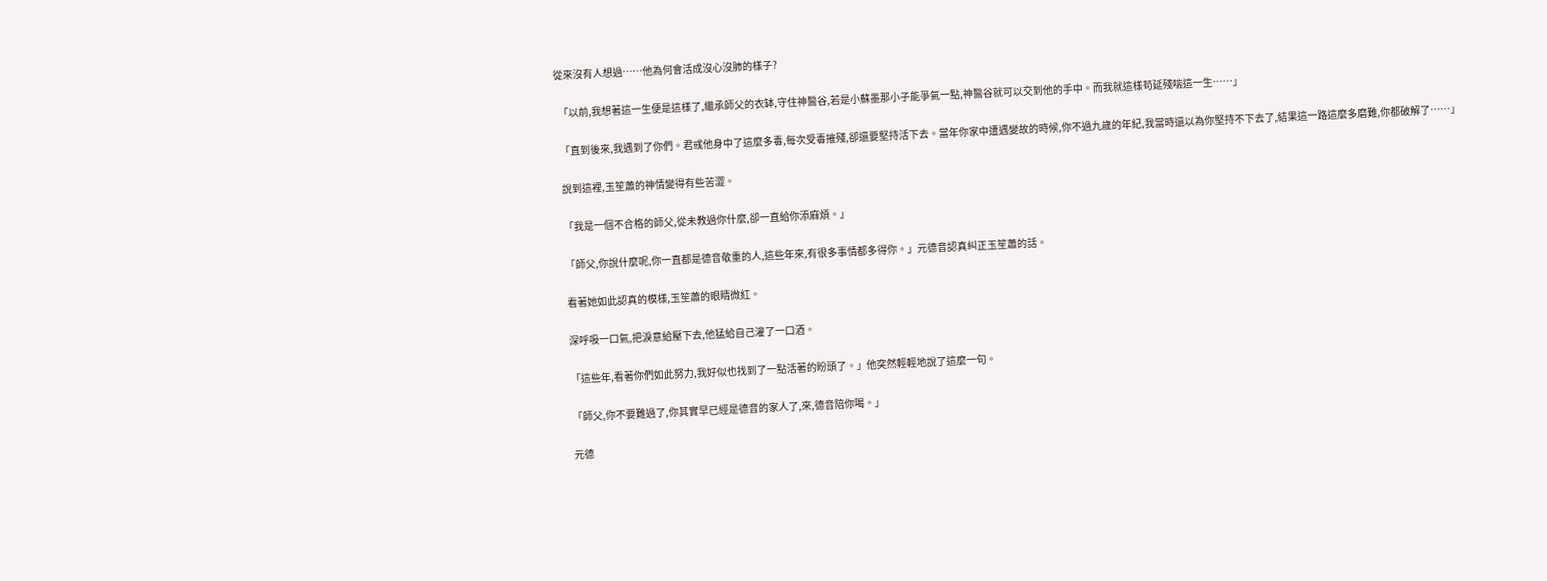從來沒有人想過……他為何會活成沒心沒肺的樣子?

  「以前,我想著這一生便是這樣了,繼承師父的衣缽,守住神醫谷,若是小蘇墨那小子能爭氣一點,神醫谷就可以交到他的手中。而我就這樣苟延殘喘這一生……」

  「直到後來,我遇到了你們。君彧他身中了這麼多毒,每次受毒摧殘,卻還要堅持活下去。當年你家中遭遇變故的時候,你不過九歲的年紀,我當時還以為你堅持不下去了,結果這一路這麼多磨難,你都破解了……」

  說到這裡,玉笙蕭的神情變得有些苦澀。

  「我是一個不合格的師父,從未教過你什麼,卻一直給你添麻煩。」

  「師父,你說什麼呢,你一直都是德音敬重的人,這些年來,有很多事情都多得你。」元德音認真糾正玉笙蕭的話。

  看著她如此認真的模樣,玉笙蕭的眼睛微紅。

  深呼吸一口氣,把淚意給壓下去,他猛給自己灌了一口酒。

  「這些年,看著你們如此努力,我好似也找到了一點活著的盼頭了。」他突然輕輕地說了這麼一句。

  「師父,你不要難過了,你其實早已經是德音的家人了,來,德音陪你喝。」

  元德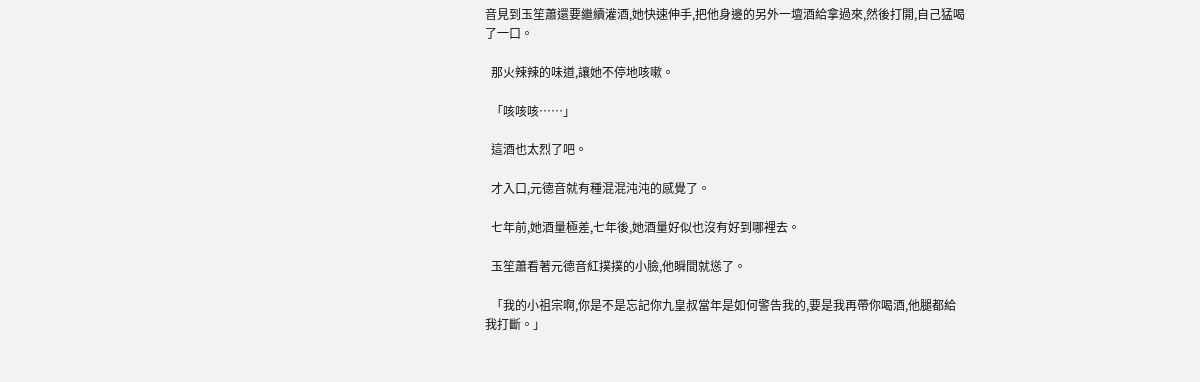音見到玉笙蕭還要繼續灌酒,她快速伸手,把他身邊的另外一壇酒給拿過來,然後打開,自己猛喝了一口。

  那火辣辣的味道,讓她不停地咳嗽。

  「咳咳咳……」

  這酒也太烈了吧。

  才入口,元德音就有種混混沌沌的感覺了。

  七年前,她酒量極差,七年後,她酒量好似也沒有好到哪裡去。

  玉笙蕭看著元德音紅撲撲的小臉,他瞬間就慫了。

  「我的小祖宗啊,你是不是忘記你九皇叔當年是如何警告我的,要是我再帶你喝酒,他腿都給我打斷。」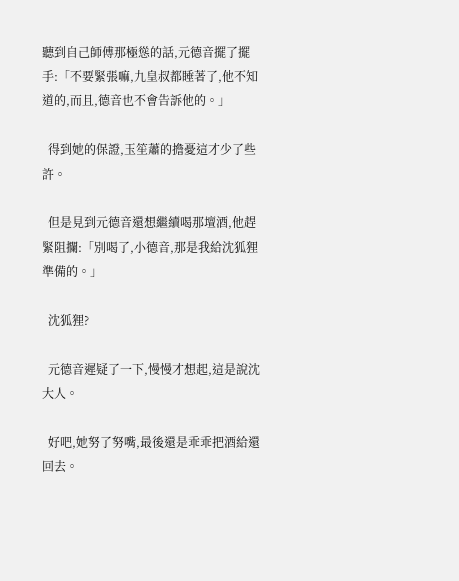聽到自己師傅那極慫的話,元德音擺了擺手:「不要緊張嘛,九皇叔都睡著了,他不知道的,而且,德音也不會告訴他的。」

  得到她的保證,玉笙蕭的擔憂這才少了些許。

  但是見到元德音還想繼續喝那壇酒,他趕緊阻攔:「別喝了,小德音,那是我給沈狐狸準備的。」

  沈狐狸?

  元德音遲疑了一下,慢慢才想起,這是說沈大人。

  好吧,她努了努嘴,最後還是乖乖把酒給還回去。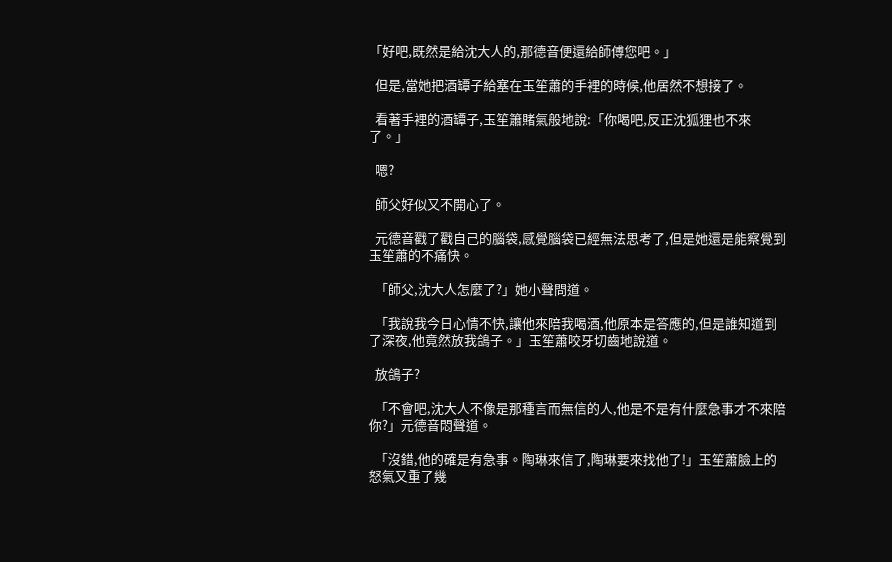「好吧,既然是給沈大人的,那德音便還給師傅您吧。」

  但是,當她把酒罈子給塞在玉笙蕭的手裡的時候,他居然不想接了。

  看著手裡的酒罈子,玉笙簫賭氣般地說:「你喝吧,反正沈狐狸也不來了。」

  嗯?

  師父好似又不開心了。

  元德音戳了戳自己的腦袋,感覺腦袋已經無法思考了,但是她還是能察覺到玉笙蕭的不痛快。

  「師父,沈大人怎麼了?」她小聲問道。

  「我說我今日心情不快,讓他來陪我喝酒,他原本是答應的,但是誰知道到了深夜,他竟然放我鴿子。」玉笙蕭咬牙切齒地說道。

  放鴿子?

  「不會吧,沈大人不像是那種言而無信的人,他是不是有什麼急事才不來陪你?」元德音悶聲道。

  「沒錯,他的確是有急事。陶琳來信了,陶琳要來找他了!」玉笙蕭臉上的怒氣又重了幾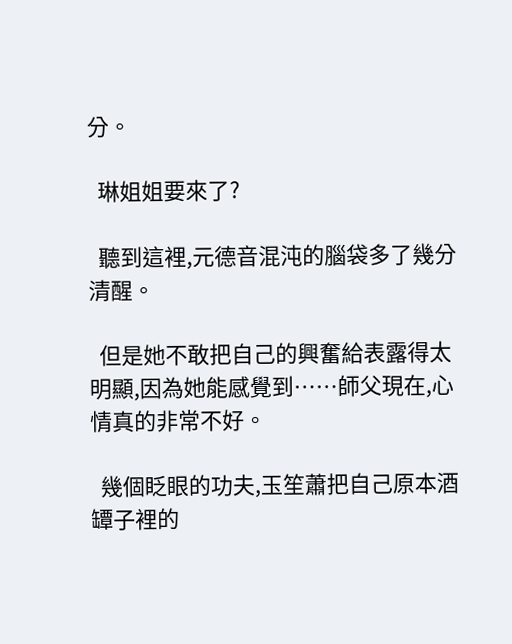分。

  琳姐姐要來了?

  聽到這裡,元德音混沌的腦袋多了幾分清醒。

  但是她不敢把自己的興奮給表露得太明顯,因為她能感覺到……師父現在,心情真的非常不好。

  幾個眨眼的功夫,玉笙蕭把自己原本酒罈子裡的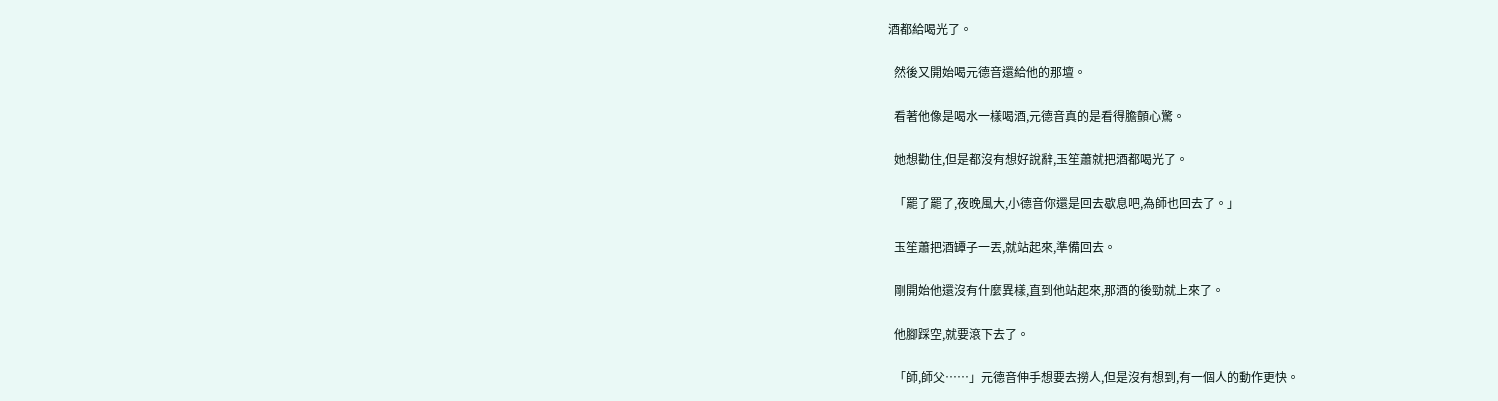酒都給喝光了。

  然後又開始喝元德音還給他的那壇。

  看著他像是喝水一樣喝酒,元德音真的是看得膽顫心驚。

  她想勸住,但是都沒有想好說辭,玉笙蕭就把酒都喝光了。

  「罷了罷了,夜晚風大,小德音你還是回去歇息吧,為師也回去了。」

  玉笙蕭把酒罈子一丟,就站起來,準備回去。

  剛開始他還沒有什麼異樣,直到他站起來,那酒的後勁就上來了。

  他腳踩空,就要滾下去了。

  「師,師父……」元德音伸手想要去撈人,但是沒有想到,有一個人的動作更快。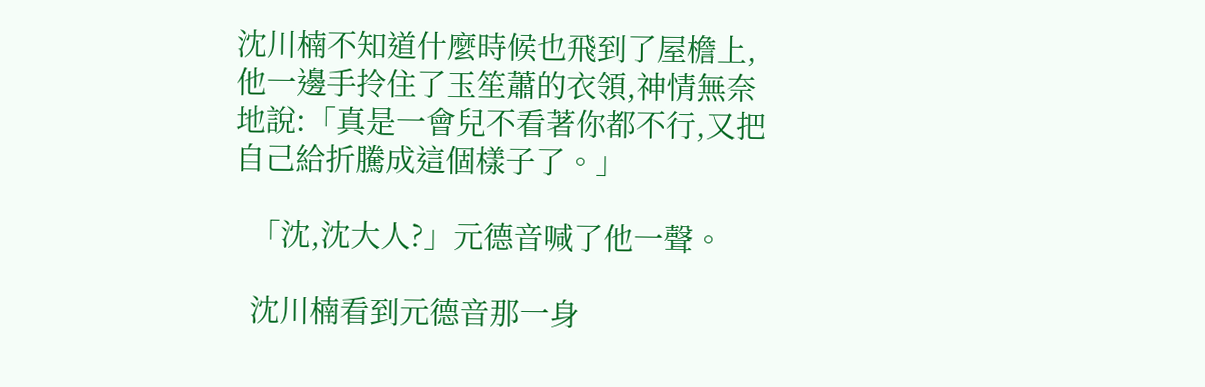沈川楠不知道什麼時候也飛到了屋檐上,他一邊手拎住了玉笙蕭的衣領,神情無奈地說:「真是一會兒不看著你都不行,又把自己給折騰成這個樣子了。」

  「沈,沈大人?」元德音喊了他一聲。

  沈川楠看到元德音那一身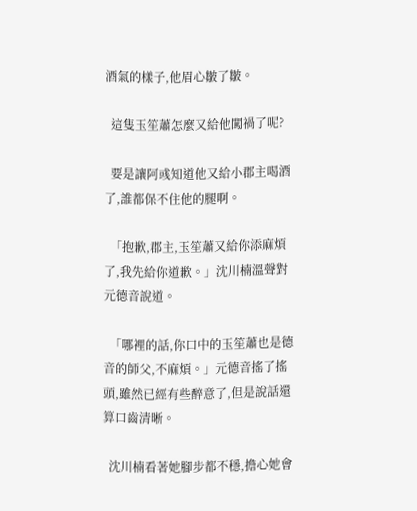酒氣的樣子,他眉心皺了皺。

  這隻玉笙蕭怎麼又給他闖禍了呢?

  要是讓阿彧知道他又給小郡主喝酒了,誰都保不住他的腿啊。

  「抱歉,郡主,玉笙蕭又給你添麻煩了,我先給你道歉。」沈川楠溫聲對元德音說道。

  「哪裡的話,你口中的玉笙蕭也是德音的師父,不麻煩。」元德音搖了搖頭,雖然已經有些醉意了,但是說話還算口齒清晰。

  沈川楠看著她腳步都不穩,擔心她會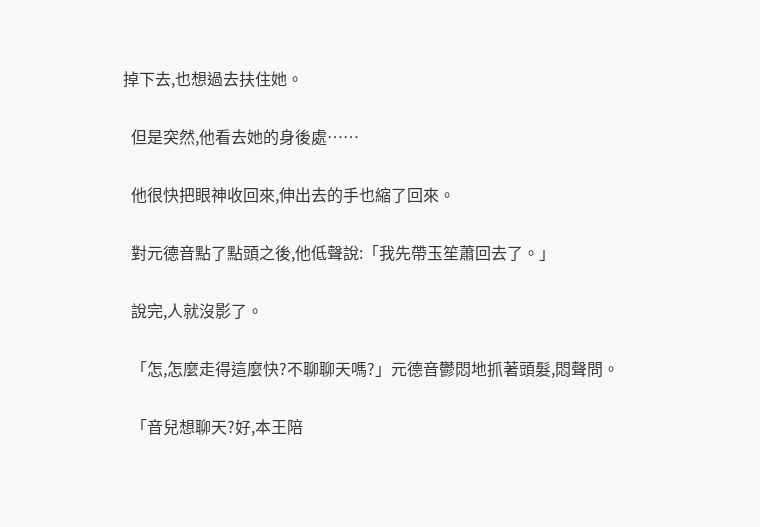掉下去,也想過去扶住她。

  但是突然,他看去她的身後處……

  他很快把眼神收回來,伸出去的手也縮了回來。

  對元德音點了點頭之後,他低聲說:「我先帶玉笙蕭回去了。」

  說完,人就沒影了。

  「怎,怎麼走得這麼快?不聊聊天嗎?」元德音鬱悶地抓著頭髮,悶聲問。

  「音兒想聊天?好,本王陪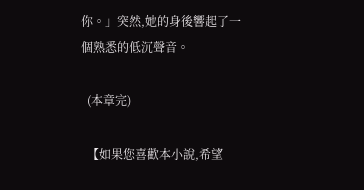你。」突然,她的身後響起了一個熟悉的低沉聲音。

  (本章完)

  【如果您喜歡本小說,希望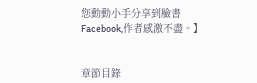您動動小手分享到臉書Facebook,作者感激不盡。】


章節目錄